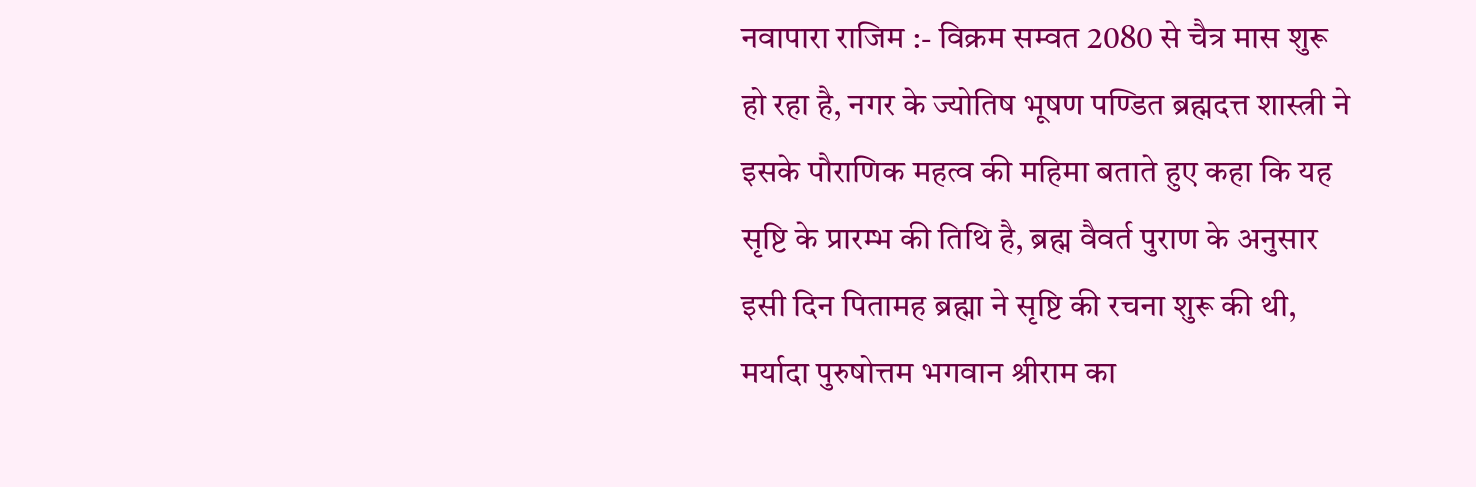नवापारा राजिम :- विक्रम सम्वत 2080 से चैत्र मास शुरू हो रहा है, नगर के ज्योतिष भूषण पण्डित ब्रह्मदत्त शास्त्री ने इसके पौराणिक महत्व की महिमा बताते हुए कहा कि यह सृष्टि के प्रारम्भ की तिथि है, ब्रह्म वैवर्त पुराण के अनुसार इसी दिन पितामह ब्रह्मा ने सृष्टि की रचना शुरू की थी, मर्यादा पुरुषोत्तम भगवान श्रीराम का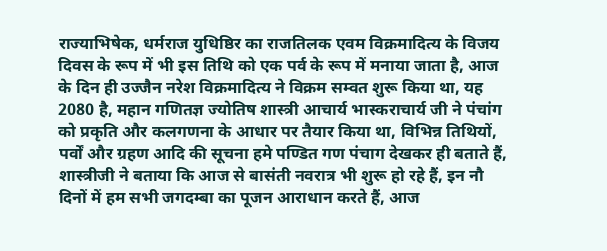राज्याभिषेक, धर्मराज युधिष्ठिर का राजतिलक एवम विक्रमादित्य के विजय दिवस के रूप में भी इस तिथि को एक पर्व के रूप में मनाया जाता है, आज के दिन ही उज्जैन नरेश विक्रमादित्य ने विक्रम सम्वत शुरू किया था, यह 2080 है, महान गणितज्ञ ज्योतिष शास्त्री आचार्य भास्कराचार्य जी ने पंचांग को प्रकृति और कलगणना के आधार पर तैयार किया था, विभिन्न तिथियों, पर्वों और ग्रहण आदि की सूचना हमे पण्डित गण पंचाग देखकर ही बताते हैं, शास्त्रीजी ने बताया कि आज से बासंती नवरात्र भी शुरू हो रहे हैं, इन नौ दिनों में हम सभी जगदम्बा का पूजन आराधान करते हैं, आज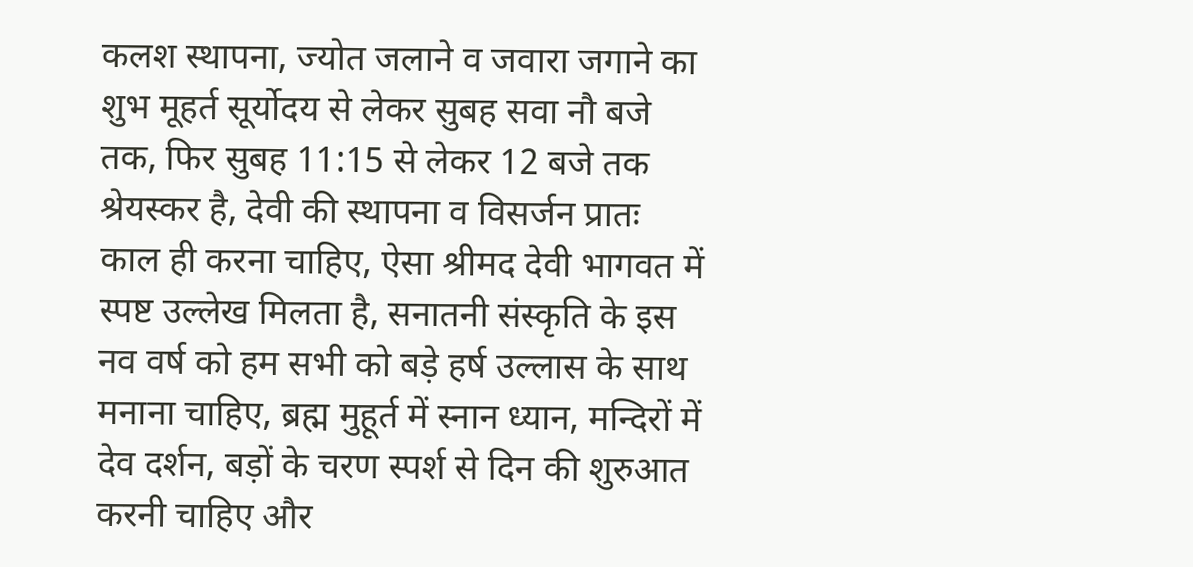कलश स्थापना, ज्योत जलाने व जवारा जगाने का शुभ मूहर्त सूर्योदय से लेकर सुबह सवा नौ बजे तक, फिर सुबह 11:15 से लेकर 12 बजे तक श्रेयस्कर है, देवी की स्थापना व विसर्जन प्रातः काल ही करना चाहिए, ऐसा श्रीमद देवी भागवत में स्पष्ट उल्लेख मिलता है, सनातनी संस्कृति के इस नव वर्ष को हम सभी को बड़े हर्ष उल्लास के साथ मनाना चाहिए, ब्रह्म मुहूर्त में स्नान ध्यान, मन्दिरों में देव दर्शन, बड़ों के चरण स्पर्श से दिन की शुरुआत करनी चाहिए और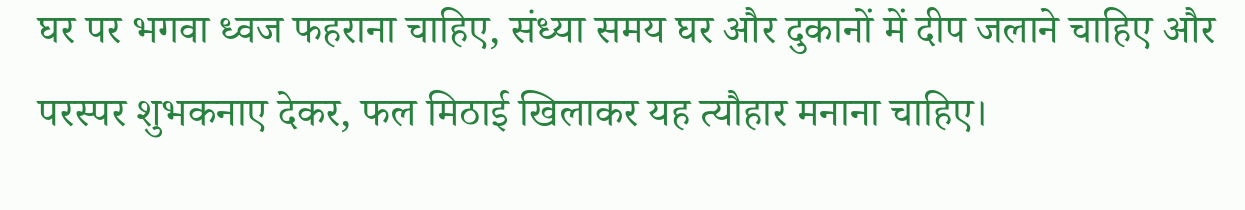घर पर भगवा ध्वज फहराना चाहिए, संध्या समय घर और दुकानों में दीप जलाने चाहिए और परस्पर शुभकनाए देकर, फल मिठाई खिलाकर यह त्यौहार मनाना चाहिए।